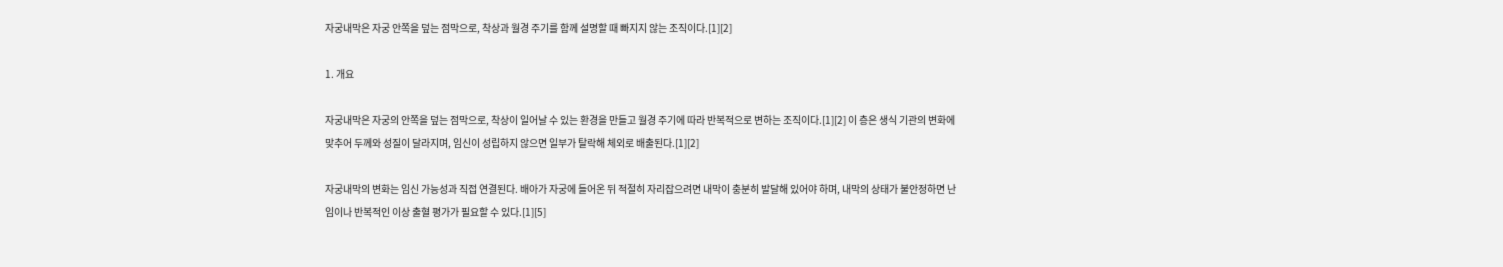자궁내막은 자궁 안쪽을 덮는 점막으로, 착상과 월경 주기를 함께 설명할 때 빠지지 않는 조직이다.[1][2]

1. 개요

자궁내막은 자궁의 안쪽을 덮는 점막으로, 착상이 일어날 수 있는 환경을 만들고 월경 주기에 따라 반복적으로 변하는 조직이다.[1][2] 이 층은 생식 기관의 변화에 맞추어 두께와 성질이 달라지며, 임신이 성립하지 않으면 일부가 탈락해 체외로 배출된다.[1][2]

자궁내막의 변화는 임신 가능성과 직접 연결된다. 배아가 자궁에 들어온 뒤 적절히 자리잡으려면 내막이 충분히 발달해 있어야 하며, 내막의 상태가 불안정하면 난임이나 반복적인 이상 출혈 평가가 필요할 수 있다.[1][5]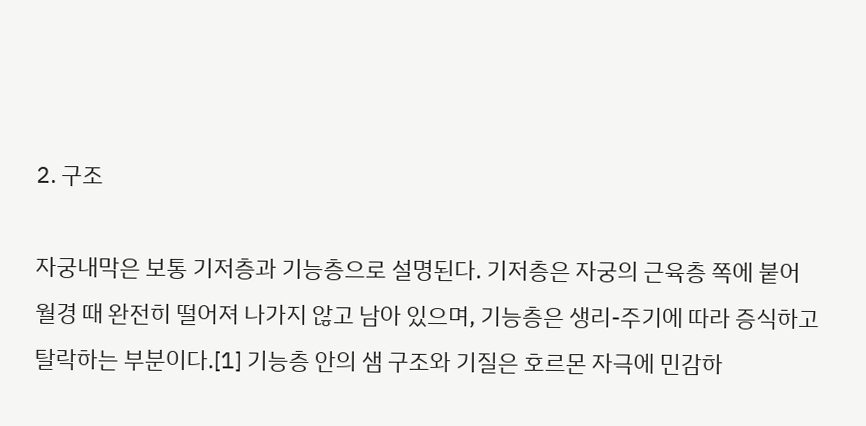2. 구조

자궁내막은 보통 기저층과 기능층으로 설명된다. 기저층은 자궁의 근육층 쪽에 붙어 월경 때 완전히 떨어져 나가지 않고 남아 있으며, 기능층은 생리-주기에 따라 증식하고 탈락하는 부분이다.[1] 기능층 안의 샘 구조와 기질은 호르몬 자극에 민감하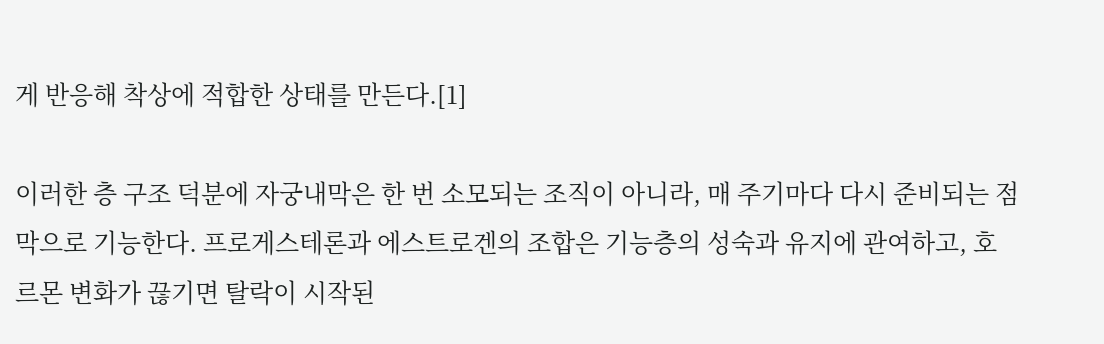게 반응해 착상에 적합한 상태를 만든다.[1]

이러한 층 구조 덕분에 자궁내막은 한 번 소모되는 조직이 아니라, 매 주기마다 다시 준비되는 점막으로 기능한다. 프로게스테론과 에스트로겐의 조합은 기능층의 성숙과 유지에 관여하고, 호르몬 변화가 끊기면 탈락이 시작된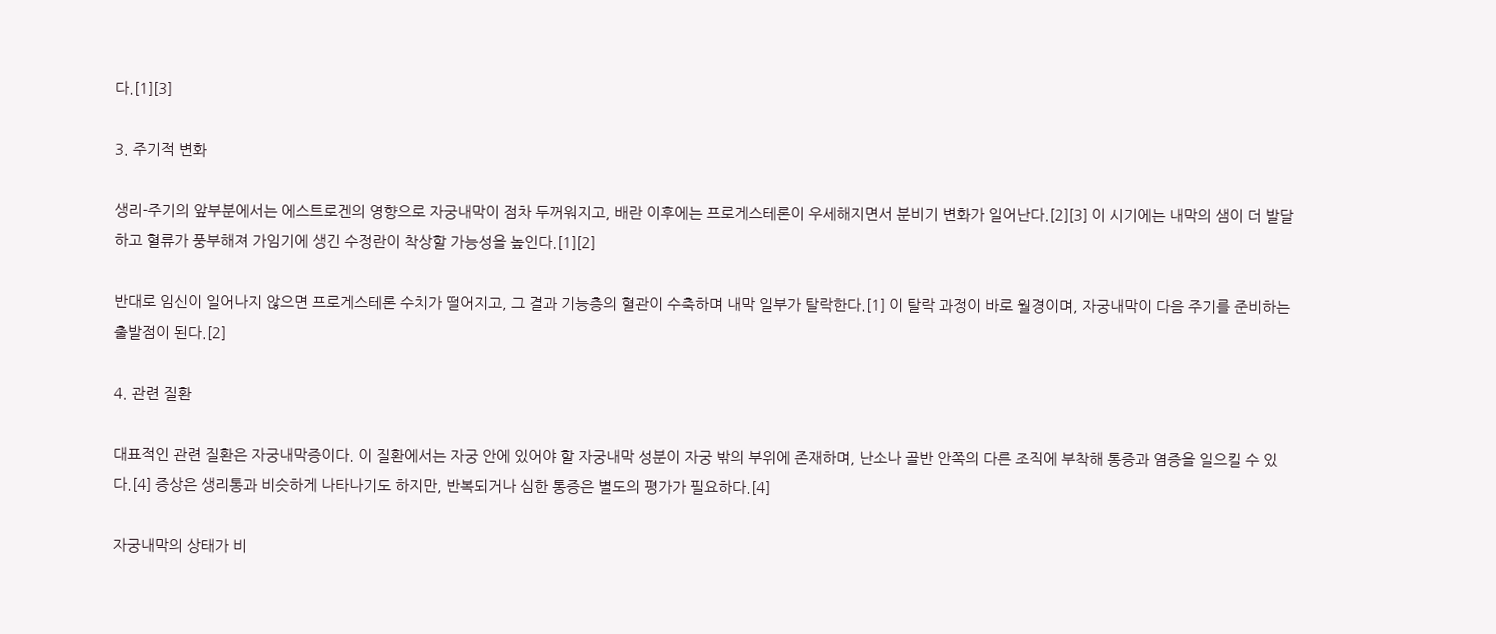다.[1][3]

3. 주기적 변화

생리-주기의 앞부분에서는 에스트로겐의 영향으로 자궁내막이 점차 두꺼워지고, 배란 이후에는 프로게스테론이 우세해지면서 분비기 변화가 일어난다.[2][3] 이 시기에는 내막의 샘이 더 발달하고 혈류가 풍부해져 가임기에 생긴 수정란이 착상할 가능성을 높인다.[1][2]

반대로 임신이 일어나지 않으면 프로게스테론 수치가 떨어지고, 그 결과 기능층의 혈관이 수축하며 내막 일부가 탈락한다.[1] 이 탈락 과정이 바로 월경이며, 자궁내막이 다음 주기를 준비하는 출발점이 된다.[2]

4. 관련 질환

대표적인 관련 질환은 자궁내막증이다. 이 질환에서는 자궁 안에 있어야 할 자궁내막 성분이 자궁 밖의 부위에 존재하며, 난소나 골반 안쪽의 다른 조직에 부착해 통증과 염증을 일으킬 수 있다.[4] 증상은 생리통과 비슷하게 나타나기도 하지만, 반복되거나 심한 통증은 별도의 평가가 필요하다.[4]

자궁내막의 상태가 비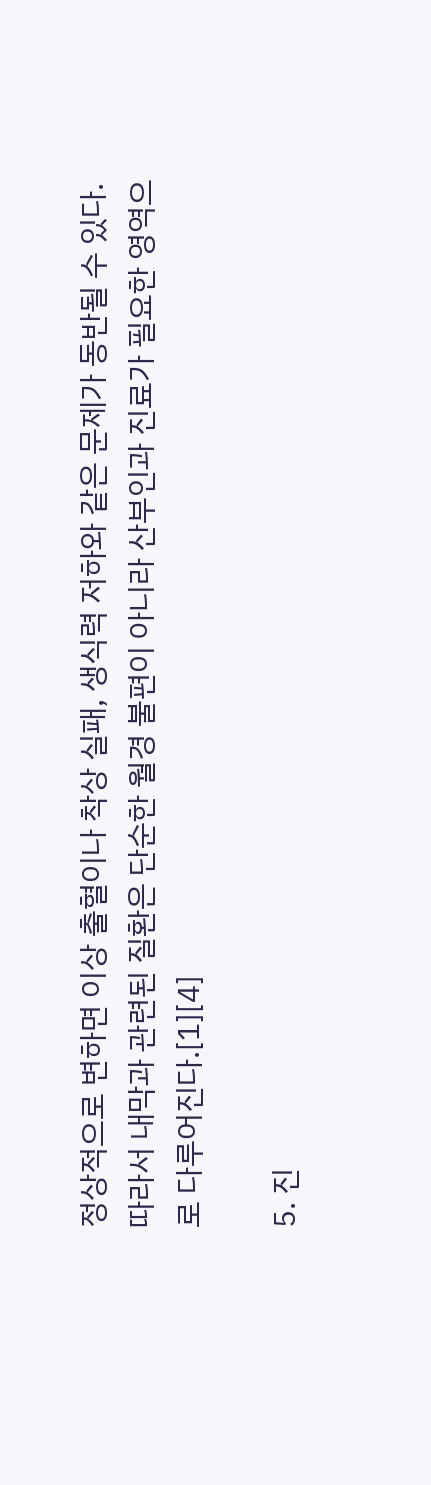정상적으로 변하면 이상 출혈이나 착상 실패, 생식력 저하와 같은 문제가 동반될 수 있다. 따라서 내막과 관련된 질환은 단순한 월경 불편이 아니라 산부인과 진료가 필요한 영역으로 다루어진다.[1][4]

5. 진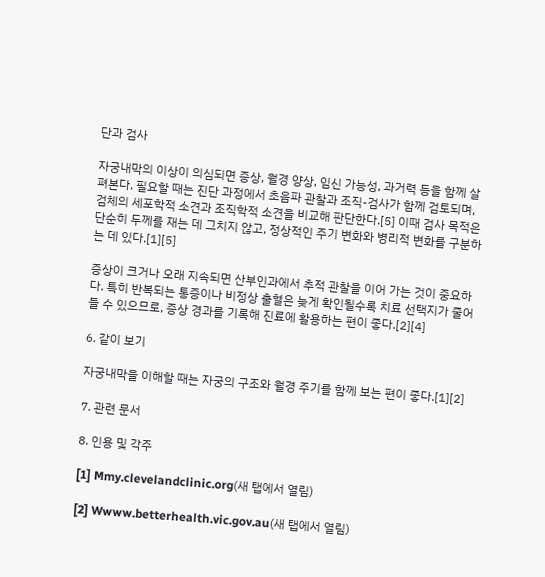단과 검사

자궁내막의 이상이 의심되면 증상, 월경 양상, 임신 가능성, 과거력 등을 함께 살펴본다. 필요할 때는 진단 과정에서 초음파 관찰과 조직-검사가 함께 검토되며, 검체의 세포학적 소견과 조직학적 소견을 비교해 판단한다.[5] 이때 검사 목적은 단순히 두께를 재는 데 그치지 않고, 정상적인 주기 변화와 병리적 변화를 구분하는 데 있다.[1][5]

증상이 크거나 오래 지속되면 산부인과에서 추적 관찰을 이어 가는 것이 중요하다. 특히 반복되는 통증이나 비정상 출혈은 늦게 확인될수록 치료 선택지가 줄어들 수 있으므로, 증상 경과를 기록해 진료에 활용하는 편이 좋다.[2][4]

6. 같이 보기

자궁내막을 이해할 때는 자궁의 구조와 월경 주기를 함께 보는 편이 좋다.[1][2]

7. 관련 문서

8. 인용 및 각주

[1] Mmy.clevelandclinic.org(새 탭에서 열림)

[2] Wwww.betterhealth.vic.gov.au(새 탭에서 열림)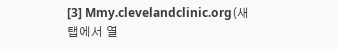[3] Mmy.clevelandclinic.org(새 탭에서 열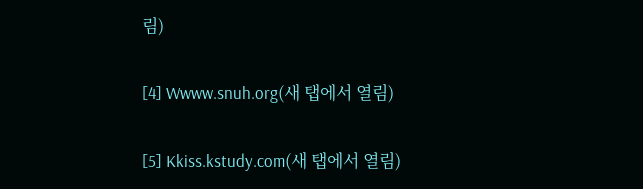림)

[4] Wwww.snuh.org(새 탭에서 열림)

[5] Kkiss.kstudy.com(새 탭에서 열림)